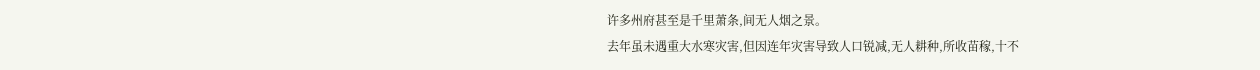许多州府甚至是千里萧条,间无人烟之景。
去年虽未遇重大水寒灾害,但因连年灾害导致人口锐减,无人耕种,所收苗稼,十不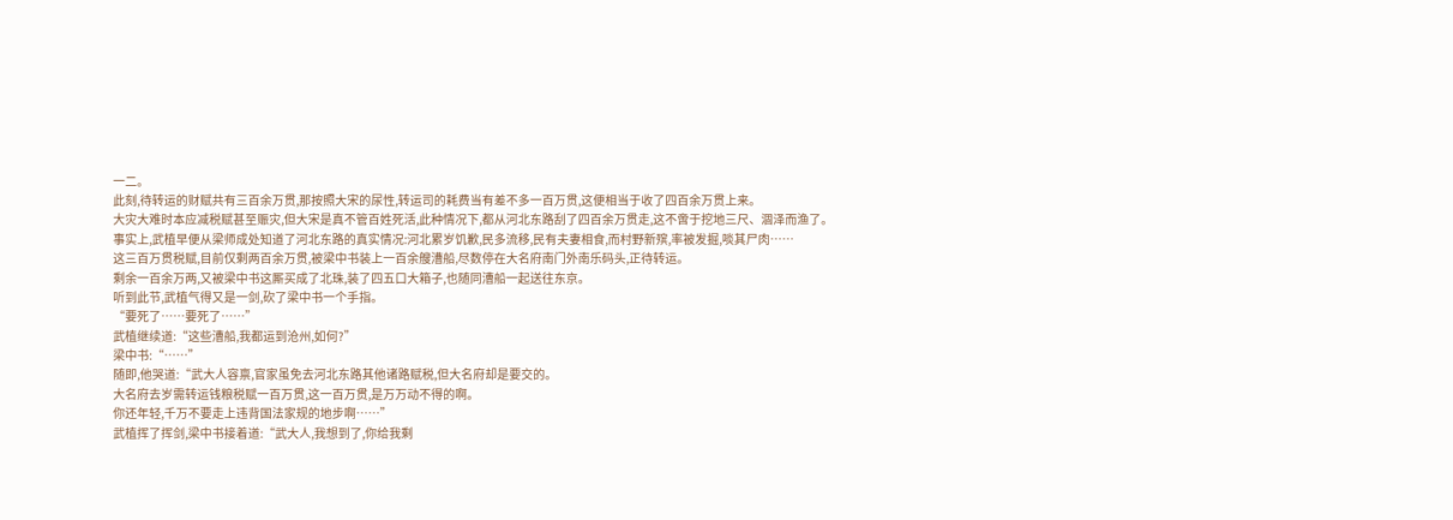一二。
此刻,待转运的财赋共有三百余万贯,那按照大宋的尿性,转运司的耗费当有差不多一百万贯,这便相当于收了四百余万贯上来。
大灾大难时本应减税赋甚至赈灾,但大宋是真不管百姓死活,此种情况下,都从河北东路刮了四百余万贯走,这不啻于挖地三尺、涸泽而渔了。
事实上,武植早便从梁师成处知道了河北东路的真实情况:河北累岁饥歉,民多流移,民有夫妻相食,而村野新殡,率被发掘,啖其尸肉……
这三百万贯税赋,目前仅剩两百余万贯,被梁中书装上一百余艘漕船,尽数停在大名府南门外南乐码头,正待转运。
剩余一百余万两,又被梁中书这厮买成了北珠,装了四五口大箱子,也随同漕船一起送往东京。
听到此节,武植气得又是一剑,砍了梁中书一个手指。
“要死了……要死了……”
武植继续道:“这些漕船,我都运到沧州,如何?”
梁中书:“……”
随即,他哭道:“武大人容禀,官家虽免去河北东路其他诸路赋税,但大名府却是要交的。
大名府去岁需转运钱粮税赋一百万贯,这一百万贯,是万万动不得的啊。
你还年轻,千万不要走上违背国法家规的地步啊……”
武植挥了挥剑,梁中书接着道:“武大人,我想到了,你给我剩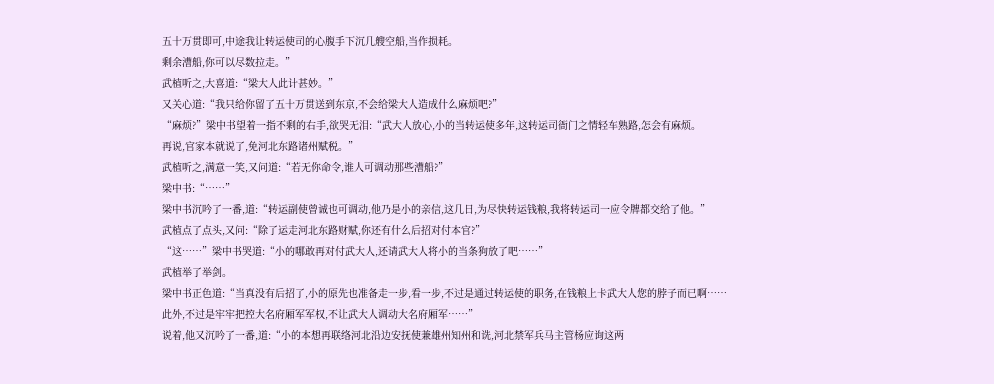五十万贯即可,中途我让转运使司的心腹手下沉几艘空船,当作损耗。
剩余漕船,你可以尽数拉走。”
武植听之,大喜道:“梁大人此计甚妙。”
又关心道:“我只给你留了五十万贯送到东京,不会给梁大人造成什么麻烦吧?”
“麻烦?”梁中书望着一指不剩的右手,欲哭无泪:“武大人放心,小的当转运使多年,这转运司衙门之情轻车熟路,怎会有麻烦。
再说,官家本就说了,免河北东路诸州赋税。”
武植听之,满意一笑,又问道:“若无你命令,谁人可调动那些漕船?”
梁中书:“……”
梁中书沉吟了一番,道:“转运副使曾诚也可调动,他乃是小的亲信,这几日,为尽快转运钱粮,我将转运司一应令牌都交给了他。”
武植点了点头,又问:“除了运走河北东路财赋,你还有什么后招对付本官?”
“这……”梁中书哭道:“小的哪敢再对付武大人,还请武大人将小的当条狗放了吧……”
武植举了举剑。
梁中书正色道:“当真没有后招了,小的原先也准备走一步,看一步,不过是通过转运使的职务,在钱粮上卡武大人您的脖子而已啊……
此外,不过是牢牢把控大名府厢军军权,不让武大人调动大名府厢军……”
说着,他又沉吟了一番,道:“小的本想再联络河北沿边安抚使兼雄州知州和诜,河北禁军兵马主管杨应询这两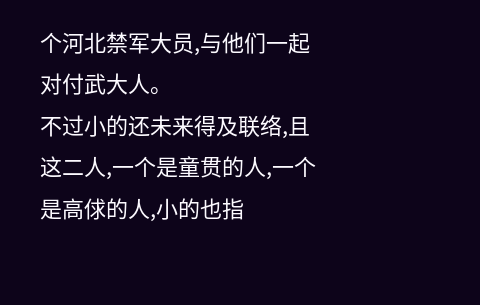个河北禁军大员,与他们一起对付武大人。
不过小的还未来得及联络,且这二人,一个是童贯的人,一个是高俅的人,小的也指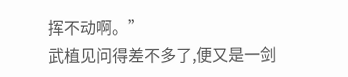挥不动啊。”
武植见问得差不多了,便又是一剑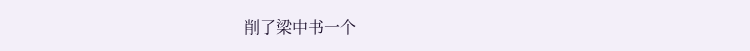削了梁中书一个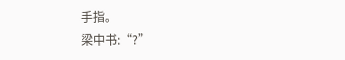手指。
梁中书:“?”